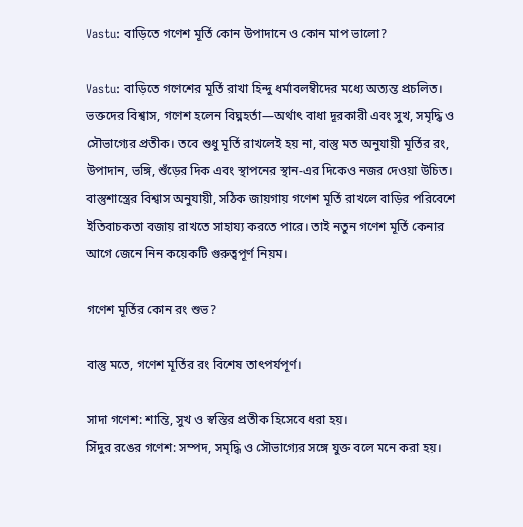Vastu: বাড়িতে গণেশ মূর্তি কোন উপাদানে ও কোন মাপ ভালো?

Vastu: বাড়িতে গণেশের মূর্তি রাখা হিন্দু ধর্মাবলম্বীদের মধ্যে অত্যন্ত প্রচলিত। ভক্তদের বিশ্বাস, গণেশ হলেন বিঘ্নহর্তা—অর্থাৎ বাধা দূরকারী এবং সুখ, সমৃদ্ধি ও সৌভাগ্যের প্রতীক। তবে শুধু মূর্তি রাখলেই হয় না, বাস্তু মত অনুযায়ী মূর্তির রং, উপাদান, ভঙ্গি, শুঁড়ের দিক এবং স্থাপনের স্থান-এর দিকেও নজর দেওয়া উচিত।
বাস্তুশাস্ত্রের বিশ্বাস অনুযায়ী, সঠিক জায়গায় গণেশ মূর্তি রাখলে বাড়ির পরিবেশে ইতিবাচকতা বজায় রাখতে সাহায্য করতে পারে। তাই নতুন গণেশ মূর্তি কেনার আগে জেনে নিন কয়েকটি গুরুত্বপূর্ণ নিয়ম।

গণেশ মূর্তির কোন রং শুভ?

বাস্তু মতে, গণেশ মূর্তির রং বিশেষ তাৎপর্যপূর্ণ।

সাদা গণেশ: শান্তি, সুখ ও স্বস্তির প্রতীক হিসেবে ধরা হয়।
সিঁদুর রঙের গণেশ: সম্পদ, সমৃদ্ধি ও সৌভাগ্যের সঙ্গে যুক্ত বলে মনে করা হয়।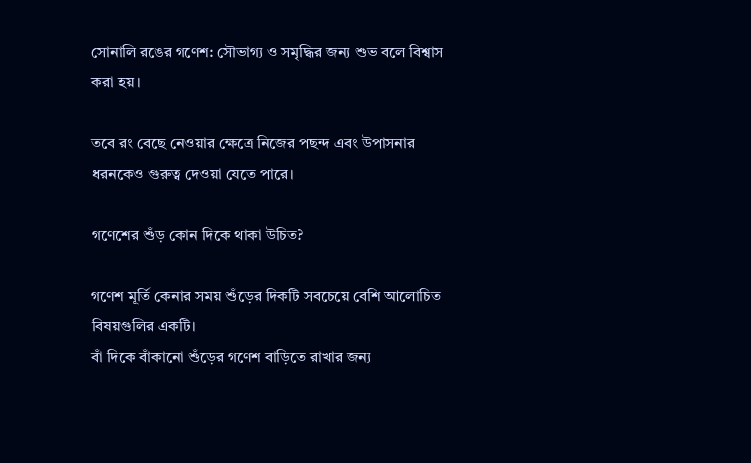সোনালি রঙের গণেশ: সৌভাগ্য ও সমৃদ্ধির জন্য শুভ বলে বিশ্বাস করা হয়।

তবে রং বেছে নেওয়ার ক্ষেত্রে নিজের পছন্দ এবং উপাসনার ধরনকেও গুরুত্ব দেওয়া যেতে পারে।

গণেশের শুঁড় কোন দিকে থাকা উচিত?

গণেশ মূর্তি কেনার সময় শুঁড়ের দিকটি সবচেয়ে বেশি আলোচিত বিষয়গুলির একটি।
বাঁ দিকে বাঁকানো শুঁড়ের গণেশ বাড়িতে রাখার জন্য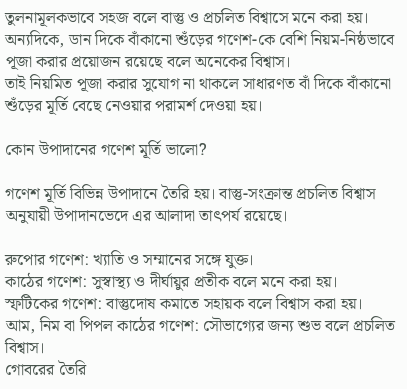তুলনামূলকভাবে সহজ বলে বাস্তু ও প্রচলিত বিশ্বাসে মনে করা হয়। অন্যদিকে, ডান দিকে বাঁকানো শুঁড়ের গণেশ-কে বেশি নিয়ম-নিষ্ঠভাবে পূজা করার প্রয়োজন রয়েছে বলে অনেকের বিশ্বাস।
তাই নিয়মিত পূজা করার সুযোগ না থাকলে সাধারণত বাঁ দিকে বাঁকানো শুঁড়ের মূর্তি বেছে নেওয়ার পরামর্শ দেওয়া হয়।

কোন উপাদানের গণেশ মূর্তি ভালো?

গণেশ মূর্তি বিভিন্ন উপাদানে তৈরি হয়। বাস্তু-সংক্রান্ত প্রচলিত বিশ্বাস অনুযায়ী উপাদানভেদে এর আলাদা তাৎপর্য রয়েছে।

রুপোর গণেশ: খ্যাতি ও সম্মানের সঙ্গে যুক্ত।
কাঠের গণেশ: সুস্বাস্থ্য ও দীর্ঘায়ুর প্রতীক বলে মনে করা হয়।
স্ফটিকের গণেশ: বাস্তুদোষ কমাতে সহায়ক বলে বিশ্বাস করা হয়।
আম, নিম বা পিপল কাঠের গণেশ: সৌভাগ্যের জন্য শুভ বলে প্রচলিত বিশ্বাস।
গোবরের তৈরি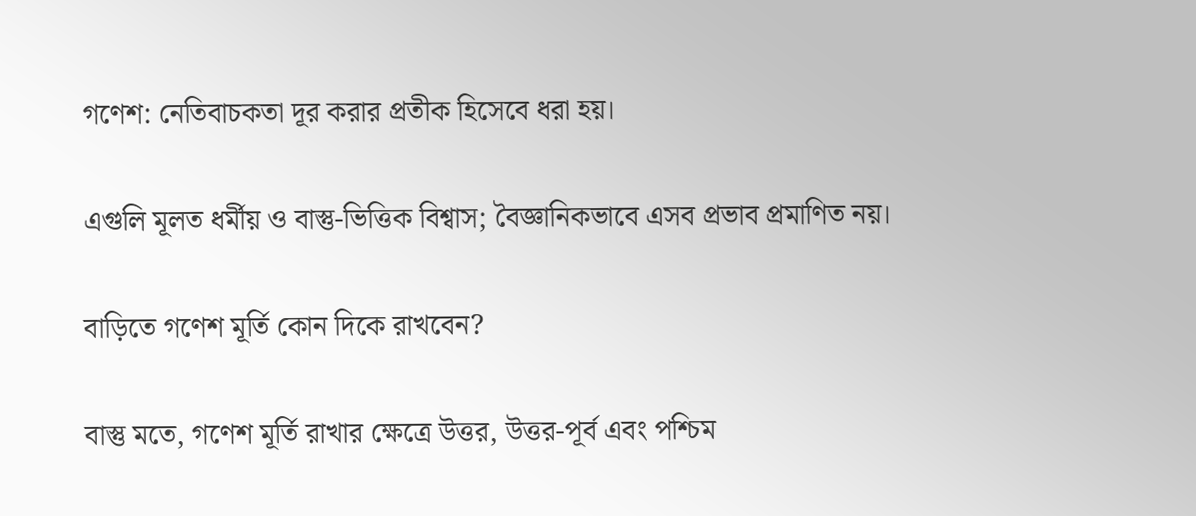গণেশ: নেতিবাচকতা দূর করার প্রতীক হিসেবে ধরা হয়।

এগুলি মূলত ধর্মীয় ও বাস্তু-ভিত্তিক বিশ্বাস; বৈজ্ঞানিকভাবে এসব প্রভাব প্রমাণিত নয়।

বাড়িতে গণেশ মূর্তি কোন দিকে রাখবেন?

বাস্তু মতে, গণেশ মূর্তি রাখার ক্ষেত্রে উত্তর, উত্তর-পূর্ব এবং পশ্চিম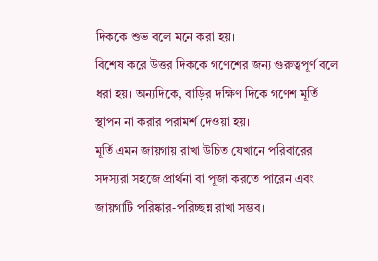দিককে শুভ বলে মনে করা হয়।
বিশেষ করে উত্তর দিককে গণেশের জন্য গুরুত্বপূর্ণ বলে ধরা হয়। অন্যদিকে, বাড়ির দক্ষিণ দিকে গণেশ মূর্তি স্থাপন না করার পরামর্শ দেওয়া হয়।
মূর্তি এমন জায়গায় রাখা উচিত যেখানে পরিবারের সদস্যরা সহজে প্রার্থনা বা পূজা করতে পারেন এবং জায়গাটি পরিষ্কার-পরিচ্ছন্ন রাখা সম্ভব।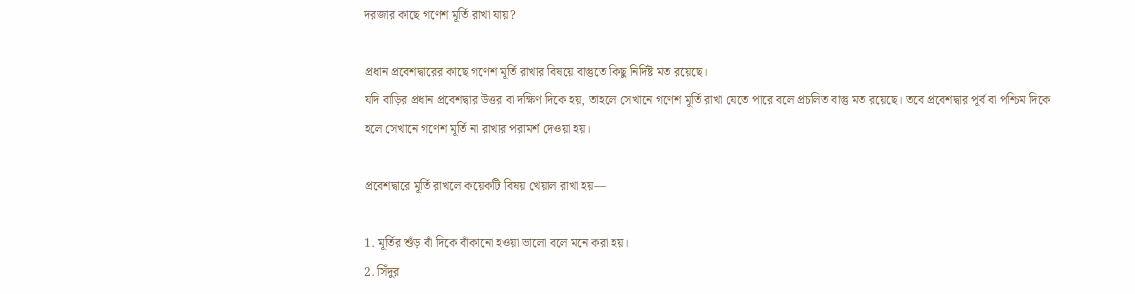দরজার কাছে গণেশ মূর্তি রাখা যায়?

প্রধান প্রবেশদ্বারের কাছে গণেশ মূর্তি রাখার বিষয়ে বাস্তুতে কিছু নির্দিষ্ট মত রয়েছে।
যদি বাড়ির প্রধান প্রবেশদ্বার উত্তর বা দক্ষিণ দিকে হয়, তাহলে সেখানে গণেশ মূর্তি রাখা যেতে পারে বলে প্রচলিত বাস্তু মত রয়েছে। তবে প্রবেশদ্বার পূর্ব বা পশ্চিম দিকে হলে সেখানে গণেশ মূর্তি না রাখার পরামর্শ দেওয়া হয়।

প্রবেশদ্বারে মূর্তি রাখলে কয়েকটি বিষয় খেয়াল রাখা হয়—

1. মূর্তির শুঁড় বাঁ দিকে বাঁকানো হওয়া ভালো বলে মনে করা হয়।
2. সিঁদুর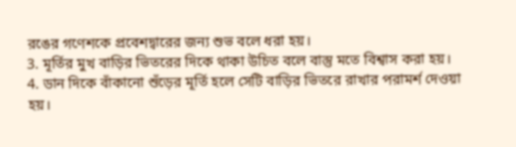রঙের গণেশকে প্রবেশদ্বারের জন্য শুভ বলে ধরা হয়।
3. মূর্তির মুখ বাড়ির ভিতরের দিকে থাকা উচিত বলে বাস্তু মতে বিশ্বাস করা হয়।
4. ডান দিকে বাঁকানো শুঁড়ের মূর্তি হলে সেটি বাড়ির ভিতরে রাখার পরামর্শ দেওয়া হয়।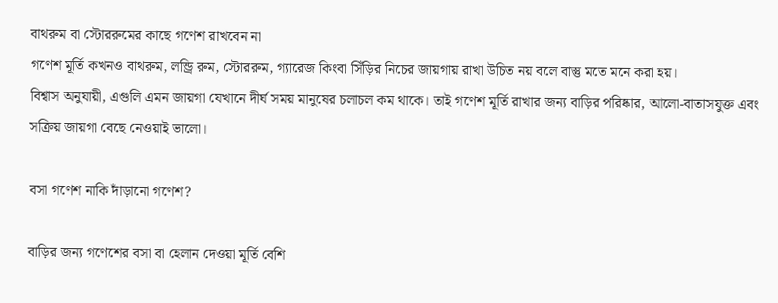বাথরুম বা স্টোররুমের কাছে গণেশ রাখবেন না
গণেশ মূর্তি কখনও বাথরুম, লন্ড্রি রুম, স্টোররুম, গ্যারেজ কিংবা সিঁড়ির নিচের জায়গায় রাখা উচিত নয় বলে বাস্তু মতে মনে করা হয়।
বিশ্বাস অনুযায়ী, এগুলি এমন জায়গা যেখানে দীর্ঘ সময় মানুষের চলাচল কম থাকে। তাই গণেশ মূর্তি রাখার জন্য বাড়ির পরিষ্কার, আলো-বাতাসযুক্ত এবং সক্রিয় জায়গা বেছে নেওয়াই ভালো।

বসা গণেশ নাকি দাঁড়ানো গণেশ?

বাড়ির জন্য গণেশের বসা বা হেলান দেওয়া মূর্তি বেশি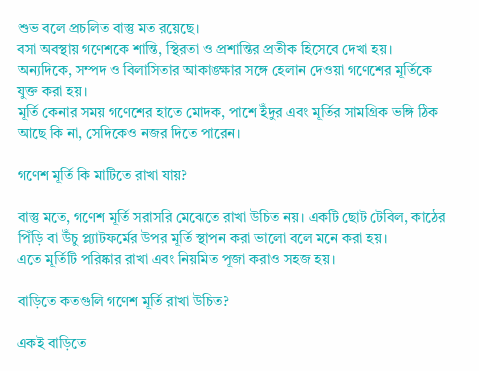শুভ বলে প্রচলিত বাস্তু মত রয়েছে।
বসা অবস্থায় গণেশকে শান্তি, স্থিরতা ও প্রশান্তির প্রতীক হিসেবে দেখা হয়। অন্যদিকে, সম্পদ ও বিলাসিতার আকাঙ্ক্ষার সঙ্গে হেলান দেওয়া গণেশের মূর্তিকে যুক্ত করা হয়।
মূর্তি কেনার সময় গণেশের হাতে মোদক, পাশে ইঁদুর এবং মূর্তির সামগ্রিক ভঙ্গি ঠিক আছে কি না, সেদিকেও নজর দিতে পারেন।

গণেশ মূর্তি কি মাটিতে রাখা যায়?

বাস্তু মতে, গণেশ মূর্তি সরাসরি মেঝেতে রাখা উচিত নয়। একটি ছোট টেবিল, কাঠের পিঁড়ি বা উঁচু প্ল্যাটফর্মের উপর মূর্তি স্থাপন করা ভালো বলে মনে করা হয়।
এতে মূর্তিটি পরিষ্কার রাখা এবং নিয়মিত পূজা করাও সহজ হয়।

বাড়িতে কতগুলি গণেশ মূর্তি রাখা উচিত?

একই বাড়িতে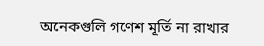অনেকগুলি গণেশ মূর্তি না রাখার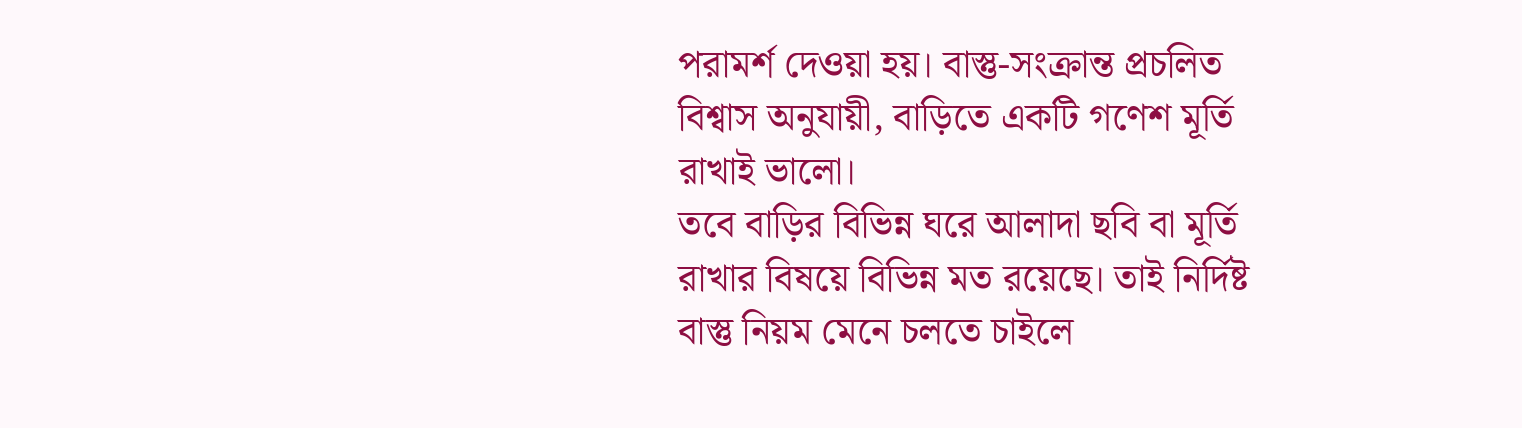পরামর্শ দেওয়া হয়। বাস্তু-সংক্রান্ত প্রচলিত বিশ্বাস অনুযায়ী, বাড়িতে একটি গণেশ মূর্তি রাখাই ভালো।
তবে বাড়ির বিভিন্ন ঘরে আলাদা ছবি বা মূর্তি রাখার বিষয়ে বিভিন্ন মত রয়েছে। তাই নির্দিষ্ট বাস্তু নিয়ম মেনে চলতে চাইলে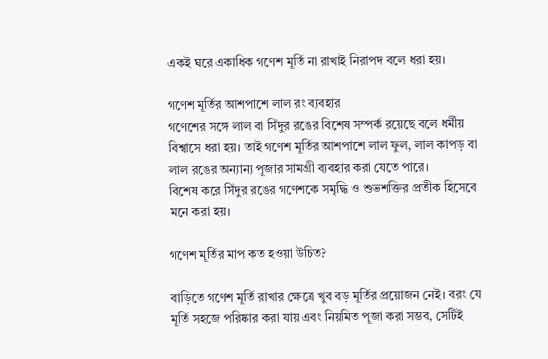একই ঘরে একাধিক গণেশ মূর্তি না রাখাই নিরাপদ বলে ধরা হয়।

গণেশ মূর্তির আশপাশে লাল রং ব্যবহার
গণেশের সঙ্গে লাল বা সিঁদুর রঙের বিশেষ সম্পর্ক রয়েছে বলে ধর্মীয় বিশ্বাসে ধরা হয়। তাই গণেশ মূর্তির আশপাশে লাল ফুল, লাল কাপড় বা লাল রঙের অন্যান্য পূজার সামগ্রী ব্যবহার করা যেতে পারে।
বিশেষ করে সিঁদুর রঙের গণেশকে সমৃদ্ধি ও শুভশক্তির প্রতীক হিসেবে মনে করা হয়।

গণেশ মূর্তির মাপ কত হওয়া উচিত?

বাড়িতে গণেশ মূর্তি রাখার ক্ষেত্রে খুব বড় মূর্তির প্রয়োজন নেই। বরং যে মূর্তি সহজে পরিষ্কার করা যায় এবং নিয়মিত পূজা করা সম্ভব, সেটিই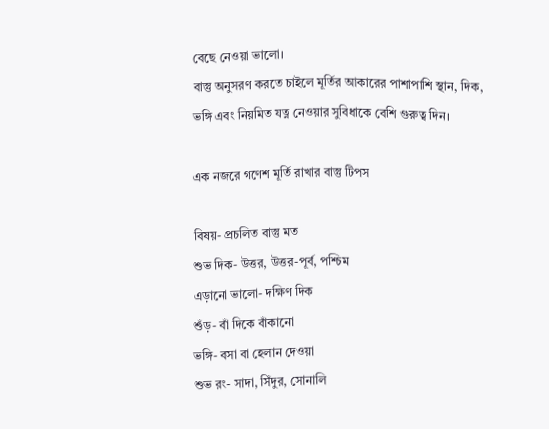বেছে নেওয়া ভালো।
বাস্তু অনুসরণ করতে চাইলে মূর্তির আকারের পাশাপাশি স্থান, দিক, ভঙ্গি এবং নিয়মিত যত্ন নেওয়ার সুবিধাকে বেশি গুরুত্ব দিন।

এক নজরে গণেশ মূর্তি রাখার বাস্তু টিপস

বিষয়- প্রচলিত বাস্তু মত
শুভ দিক- উত্তর, উত্তর-পূর্ব, পশ্চিম
এড়ানো ভালো- দক্ষিণ দিক
শুঁড়- বাঁ দিকে বাঁকানো
ভঙ্গি- বসা বা হেলান দেওয়া
শুভ রং- সাদা, সিঁদুর, সোনালি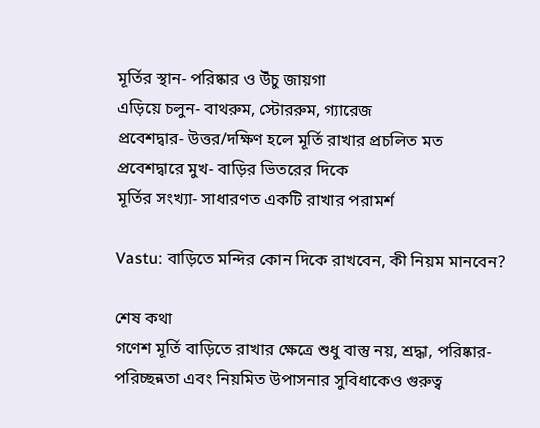মূর্তির স্থান- পরিষ্কার ও উঁচু জায়গা
এড়িয়ে চলুন- বাথরুম, স্টোররুম, গ্যারেজ
প্রবেশদ্বার- উত্তর/দক্ষিণ হলে মূর্তি রাখার প্রচলিত মত
প্রবেশদ্বারে মুখ- বাড়ির ভিতরের দিকে
মূর্তির সংখ্যা- সাধারণত একটি রাখার পরামর্শ

Vastu: বাড়িতে মন্দির কোন দিকে রাখবেন, কী নিয়ম মানবেন?

শেষ কথা
গণেশ মূর্তি বাড়িতে রাখার ক্ষেত্রে শুধু বাস্তু নয়, শ্রদ্ধা, পরিষ্কার-পরিচ্ছন্নতা এবং নিয়মিত উপাসনার সুবিধাকেও গুরুত্ব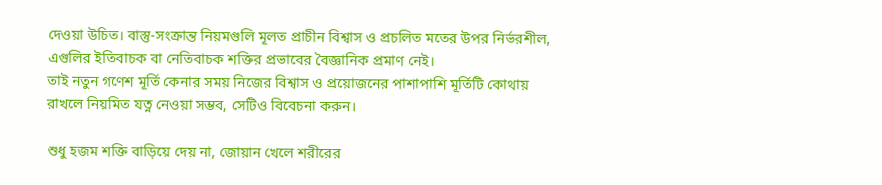দেওয়া উচিত। বাস্তু-সংক্রান্ত নিয়মগুলি মূলত প্রাচীন বিশ্বাস ও প্রচলিত মতের উপর নির্ভরশীল, এগুলির ইতিবাচক বা নেতিবাচক শক্তির প্রভাবের বৈজ্ঞানিক প্রমাণ নেই।
তাই নতুন গণেশ মূর্তি কেনার সময় নিজের বিশ্বাস ও প্রয়োজনের পাশাপাশি মূর্তিটি কোথায় রাখলে নিয়মিত যত্ন নেওয়া সম্ভব, সেটিও বিবেচনা করুন।

শুধু হজম শক্তি বাড়িয়ে দেয় না, জোয়ান খেলে শরীরের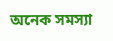অনেক সমস্যা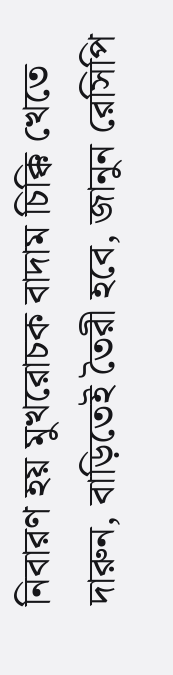নিবারণ হয় মুখরোচক বাদাম চিক্কি খেতে দারুন, বাড়িতেই তৈরী হবে, জানুন রেসিপি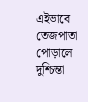এইভাবে তেজপাতা পোড়ালে দুশ্চিন্তা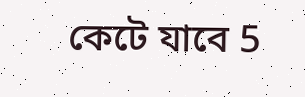কেটে যাবে 5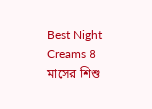Best Night Creams ৪ মাসের শিশু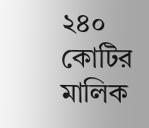২৪০ কোটির মালিক